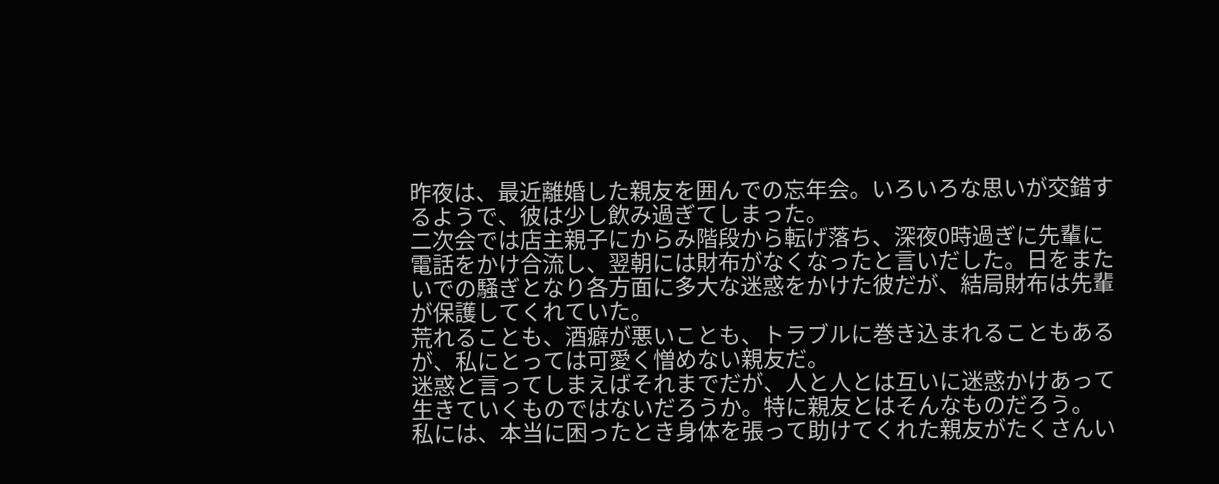昨夜は、最近離婚した親友を囲んでの忘年会。いろいろな思いが交錯するようで、彼は少し飲み過ぎてしまった。
二次会では店主親子にからみ階段から転げ落ち、深夜0時過ぎに先輩に電話をかけ合流し、翌朝には財布がなくなったと言いだした。日をまたいでの騒ぎとなり各方面に多大な迷惑をかけた彼だが、結局財布は先輩が保護してくれていた。
荒れることも、酒癖が悪いことも、トラブルに巻き込まれることもあるが、私にとっては可愛く憎めない親友だ。
迷惑と言ってしまえばそれまでだが、人と人とは互いに迷惑かけあって生きていくものではないだろうか。特に親友とはそんなものだろう。
私には、本当に困ったとき身体を張って助けてくれた親友がたくさんい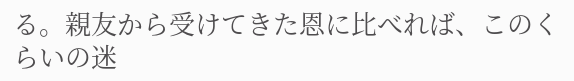る。親友から受けてきた恩に比べれば、このくらいの迷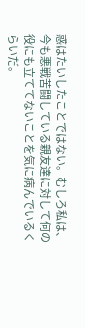惑はたいしたことではない。むしろ私は、今も悪戦苦闘している親友達に対して何の役にも立ててないことを気に病んでいるくらいだ。